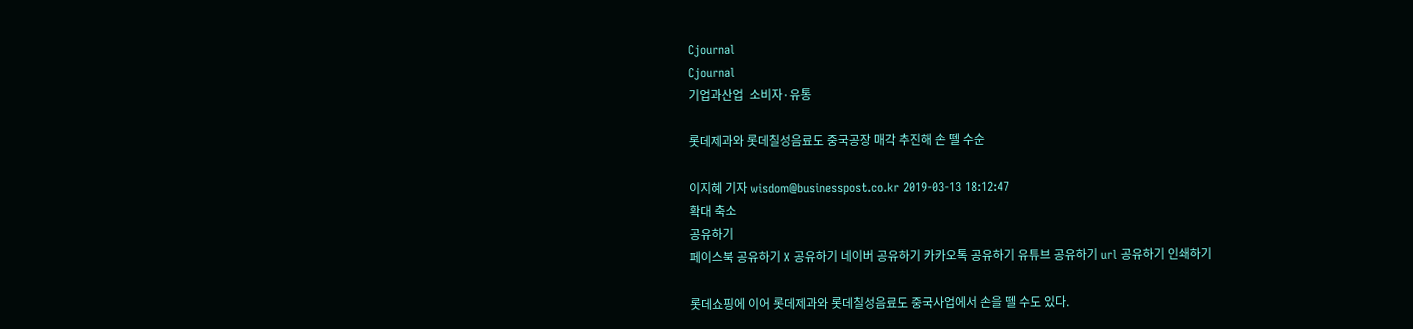Cjournal
Cjournal
기업과산업  소비자·유통

롯데제과와 롯데칠성음료도 중국공장 매각 추진해 손 뗄 수순

이지혜 기자 wisdom@businesspost.co.kr 2019-03-13 18:12:47
확대 축소
공유하기
페이스북 공유하기 X 공유하기 네이버 공유하기 카카오톡 공유하기 유튜브 공유하기 url 공유하기 인쇄하기

롯데쇼핑에 이어 롯데제과와 롯데칠성음료도 중국사업에서 손을 뗄 수도 있다.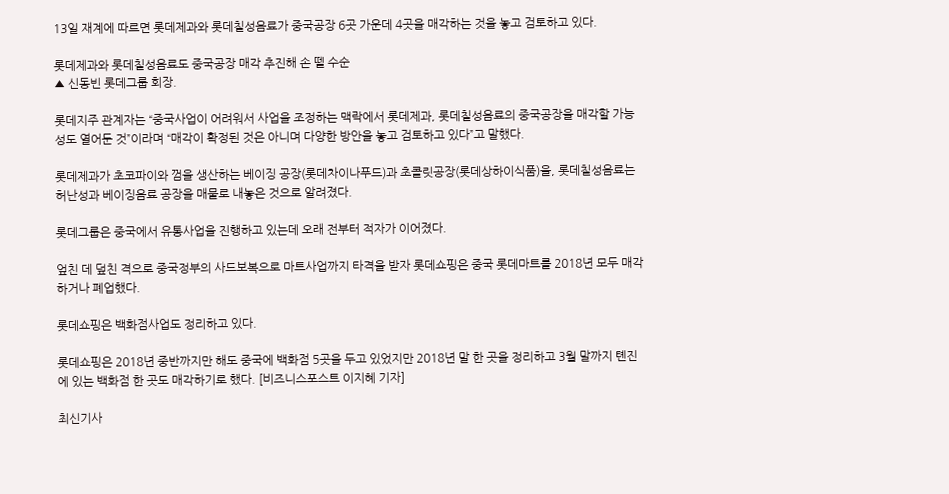13일 재계에 따르면 롯데제과와 롯데칠성음료가 중국공장 6곳 가운데 4곳을 매각하는 것을 놓고 검토하고 있다.

롯데제과와 롯데칠성음료도 중국공장 매각 추진해 손 뗄 수순
▲ 신동빈 롯데그룹 회장.

롯데지주 관계자는 “중국사업이 어려워서 사업을 조정하는 맥락에서 롯데제과, 롯데칠성음료의 중국공장을 매각할 가능성도 열어둔 것”이라며 “매각이 확정된 것은 아니며 다양한 방안을 놓고 검토하고 있다”고 말했다.

롯데제과가 초코파이와 껌을 생산하는 베이징 공장(롯데차이나푸드)과 초콜릿공장(롯데상하이식품)을, 롯데칠성음료는 허난성과 베이징음료 공장을 매물로 내놓은 것으로 알려졌다.

롯데그룹은 중국에서 유통사업을 진행하고 있는데 오래 전부터 적자가 이어졌다.

엎친 데 덮친 격으로 중국정부의 사드보복으로 마트사업까지 타격을 받자 롯데쇼핑은 중국 롯데마트를 2018년 모두 매각하거나 폐업했다.

롯데쇼핑은 백화점사업도 정리하고 있다.

롯데쇼핑은 2018년 중반까지만 해도 중국에 백화점 5곳을 두고 있었지만 2018년 말 한 곳을 정리하고 3월 말까지 톈진에 있는 백화점 한 곳도 매각하기로 했다. [비즈니스포스트 이지혜 기자]

최신기사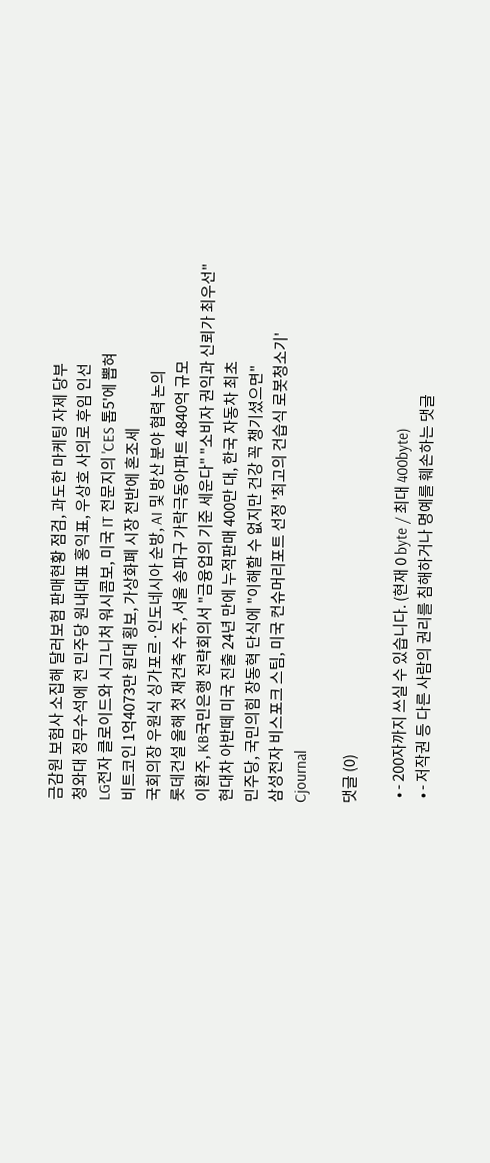금감원 보험사 소집해 달러보험 판매현황 점검, 과도한 마케팅 자제 당부
청와대 정무수석에 전 민주당 원내대표 홍익표, 우상호 사의로 후임 인선
LG전자 클로이드와 시그니처 워시콤보, 미국 IT 전문지의 'CES 톱5'에 뽑혀
비트코인 1억4073만 원대 횡보, 가상화폐 시장 전반에 혼조세
국회의장 우원식 싱가포르·인도네시아 순방, AI 및 방산 분야 협력 논의
롯데건설 올해 첫 재건축 수주, 서울 송파구 가락극동아파트 4840억 규모
이환주, KB국민은행 전략회의서 "금융업의 기준 세운다" "소비자 권익과 신뢰가 최우선"
현대차 아반떼 미국 진출 24년 만에 누적판매 400만 대, 한국 자동차 최초
민주당, 국민의힘 장동혁 단식에 "이해할 수 없지만 건강 꼭 챙기셨으면"
삼성전자 비스포크 스팀, 미국 컨슈머리포트 선정 '최고의 건습식 로봇청소기'
Cjournal

댓글 (0)

  • - 200자까지 쓰실 수 있습니다. (현재 0 byte / 최대 400byte)
  • - 저작권 등 다른 사람의 권리를 침해하거나 명예를 훼손하는 댓글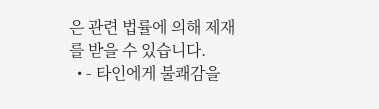은 관련 법률에 의해 제재를 받을 수 있습니다.
  • - 타인에게 불쾌감을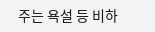주는 욕설 등 비하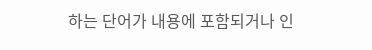하는 단어가 내용에 포함되거나 인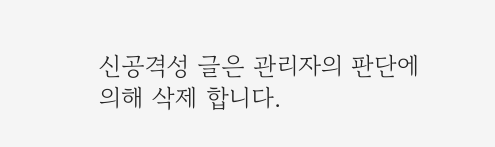신공격성 글은 관리자의 판단에 의해 삭제 합니다.